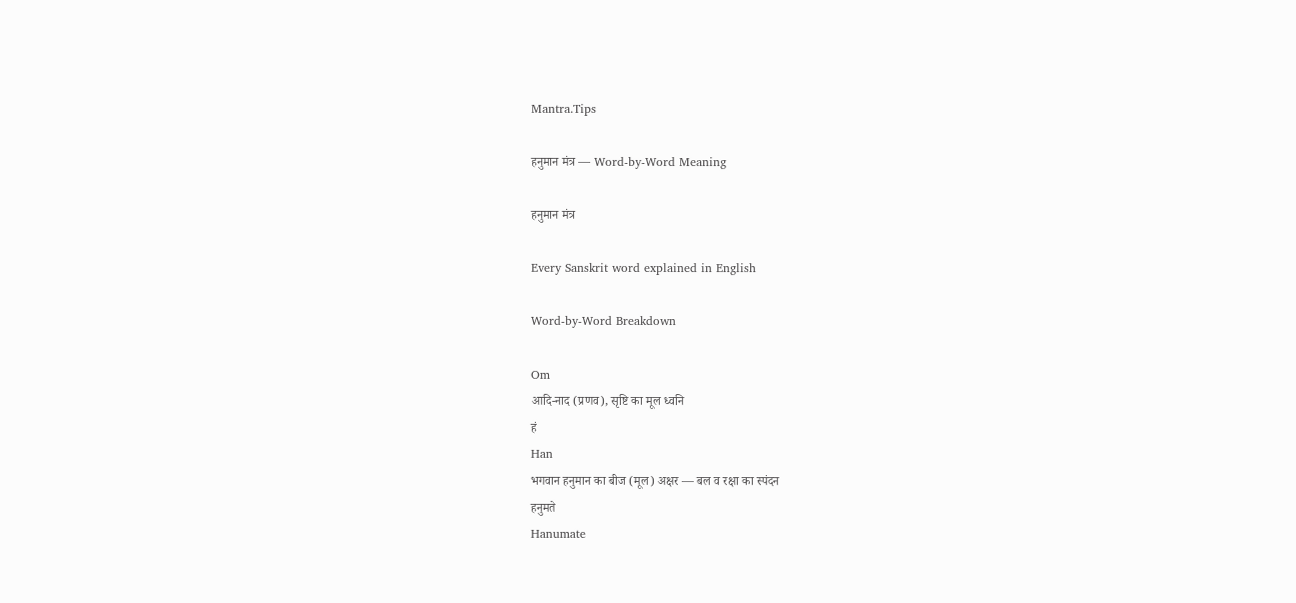Mantra.Tips

हनुमान मंत्र — Word-by-Word Meaning

हनुमान मंत्र

Every Sanskrit word explained in English

Word-by-Word Breakdown

Om
आदि-नाद (प्रणव), सृष्टि का मूल ध्वनि
हं
Han
भगवान हनुमान का बीज (मूल) अक्षर — बल व रक्षा का स्पंदन
हनुमते
Hanumate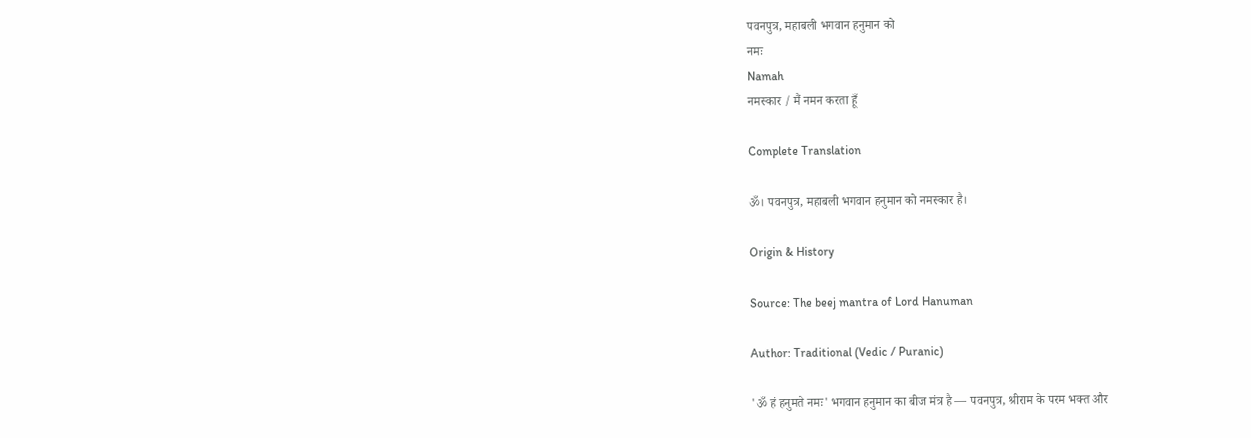पवनपुत्र, महाबली भगवान हनुमान को
नमः
Namah
नमस्कार / मैं नमन करता हूँ

Complete Translation

ॐ। पवनपुत्र, महाबली भगवान हनुमान को नमस्कार है।

Origin & History

Source: The beej mantra of Lord Hanuman

Author: Traditional (Vedic / Puranic)

'ॐ हं हनुमते नमः' भगवान हनुमान का बीज मंत्र है — पवनपुत्र, श्रीराम के परम भक्त और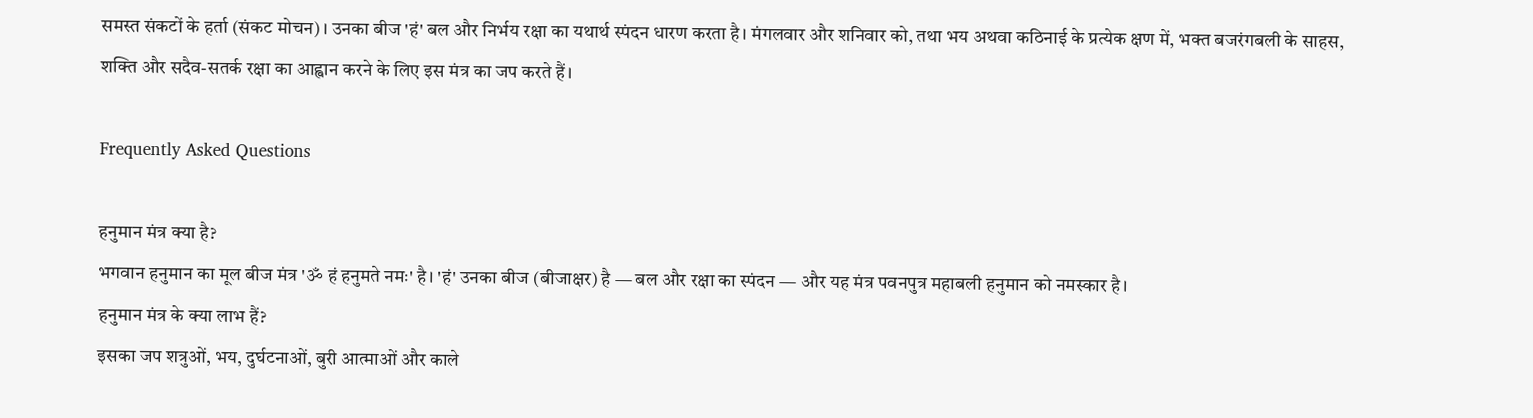समस्त संकटों के हर्ता (संकट मोचन)। उनका बीज 'हं' बल और निर्भय रक्षा का यथार्थ स्पंदन धारण करता है। मंगलवार और शनिवार को, तथा भय अथवा कठिनाई के प्रत्येक क्षण में, भक्त बजरंगबली के साहस, शक्ति और सदैव-सतर्क रक्षा का आह्वान करने के लिए इस मंत्र का जप करते हैं।

Frequently Asked Questions

हनुमान मंत्र क्या है?
भगवान हनुमान का मूल बीज मंत्र 'ॐ हं हनुमते नमः' है। 'हं' उनका बीज (बीजाक्षर) है — बल और रक्षा का स्पंदन — और यह मंत्र पवनपुत्र महाबली हनुमान को नमस्कार है।
हनुमान मंत्र के क्या लाभ हैं?
इसका जप शत्रुओं, भय, दुर्घटनाओं, बुरी आत्माओं और काले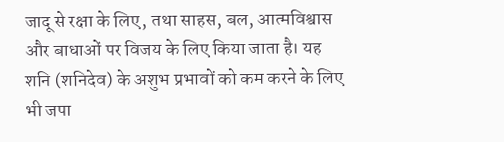जादू से रक्षा के लिए, तथा साहस, बल, आत्मविश्वास और बाधाओं पर विजय के लिए किया जाता है। यह शनि (शनिदेव) के अशुभ प्रभावों को कम करने के लिए भी जपा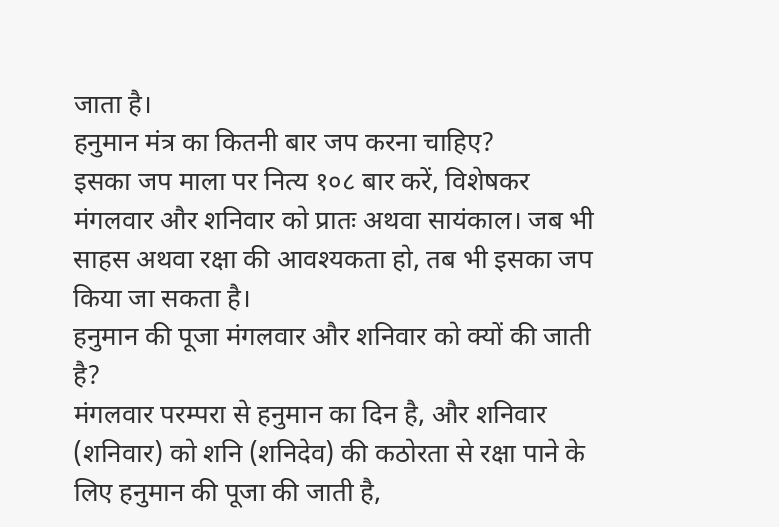जाता है।
हनुमान मंत्र का कितनी बार जप करना चाहिए?
इसका जप माला पर नित्य १०८ बार करें, विशेषकर मंगलवार और शनिवार को प्रातः अथवा सायंकाल। जब भी साहस अथवा रक्षा की आवश्यकता हो, तब भी इसका जप किया जा सकता है।
हनुमान की पूजा मंगलवार और शनिवार को क्यों की जाती है?
मंगलवार परम्परा से हनुमान का दिन है, और शनिवार (शनिवार) को शनि (शनिदेव) की कठोरता से रक्षा पाने के लिए हनुमान की पूजा की जाती है,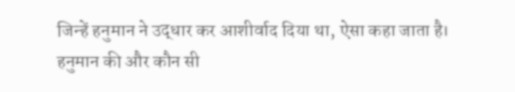जिन्हें हनुमान ने उद्धार कर आशीर्वाद दिया था, ऐसा कहा जाता है।
हनुमान की और कौन सी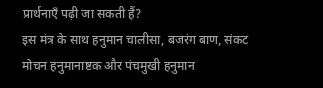प्रार्थनाएँ पढ़ी जा सकती हैं?
इस मंत्र के साथ हनुमान चालीसा, बजरंग बाण, संकट मोचन हनुमानाष्टक और पंचमुखी हनुमान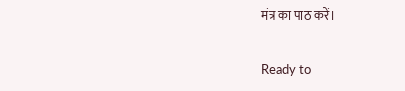मंत्र का पाठ करें।

Ready to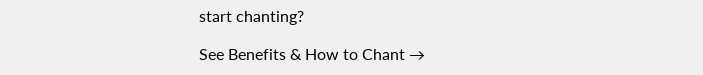start chanting?

See Benefits & How to Chant →